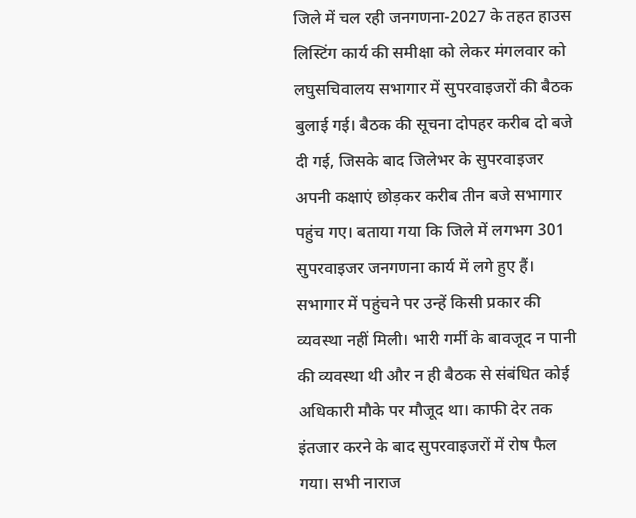जिले में चल रही जनगणना-2027 के तहत हाउस लिस्टिंग कार्य की समीक्षा को लेकर मंगलवार को लघुसचिवालय सभागार में सुपरवाइजरों की बैठक बुलाई गई। बैठक की सूचना दोपहर करीब दो बजे दी गई, जिसके बाद जिलेभर के सुपरवाइजर अपनी कक्षाएं छोड़कर करीब तीन बजे सभागार पहुंच गए। बताया गया कि जिले में लगभग 301 सुपरवाइजर जनगणना कार्य में लगे हुए हैं। सभागार में पहुंचने पर उन्हें किसी प्रकार की व्यवस्था नहीं मिली। भारी गर्मी के बावजूद न पानी की व्यवस्था थी और न ही बैठक से संबंधित कोई अधिकारी मौके पर मौजूद था। काफी देर तक इंतजार करने के बाद सुपरवाइजरों में रोष फैल गया। सभी नाराज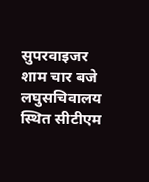सुपरवाइजर शाम चार बजे लघुसचिवालय स्थित सीटीएम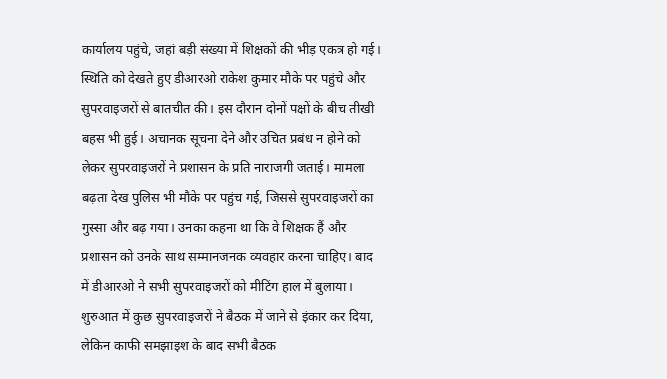कार्यालय पहुंचे, जहां बड़ी संख्या में शिक्षकों की भीड़ एकत्र हो गई। स्थिति को देखते हुए डीआरओ राकेश कुमार मौके पर पहुंचे और सुपरवाइजरों से बातचीत की। इस दौरान दोनों पक्षों के बीच तीखी बहस भी हुई। अचानक सूचना देने और उचित प्रबंध न होने को लेकर सुपरवाइजरों ने प्रशासन के प्रति नाराजगी जताई। मामला बढ़ता देख पुलिस भी मौके पर पहुंच गई, जिससे सुपरवाइजरों का गुस्सा और बढ़ गया। उनका कहना था कि वे शिक्षक हैं और प्रशासन को उनके साथ सम्मानजनक व्यवहार करना चाहिए। बाद में डीआरओ ने सभी सुपरवाइजरों को मीटिंग हाल में बुलाया। शुरुआत में कुछ सुपरवाइजरों ने बैठक में जाने से इंकार कर दिया, लेकिन काफी समझाइश के बाद सभी बैठक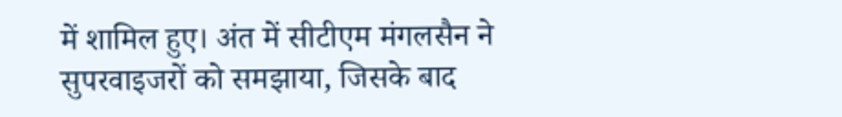में शामिल हुए। अंत में सीटीएम मंगलसैन ने सुपरवाइजरों को समझाया, जिसके बाद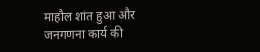माहौल शांत हुआ और जनगणना कार्य की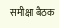समीक्षा बैठक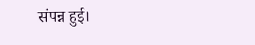संपन्न हुई।